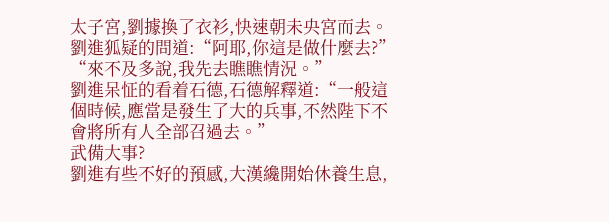太子宮,劉據換了衣衫,快速朝未央宮而去。
劉進狐疑的問道:“阿耶,你這是做什麼去?”
“來不及多說,我先去瞧瞧情況。”
劉進呆怔的看着石德,石德解釋道:“一般這個時候,應當是發生了大的兵事,不然陛下不會將所有人全部召過去。”
武備大事?
劉進有些不好的預感,大漢纔開始休養生息,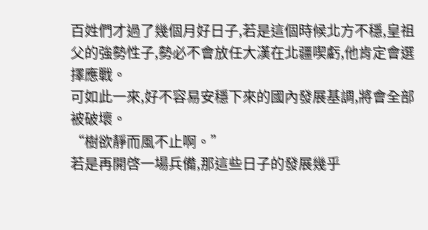百姓們才過了幾個月好日子,若是這個時候北方不穩,皇祖父的強勢性子,勢必不會放任大漢在北疆喫虧,他肯定會選擇應戰。
可如此一來,好不容易安穩下來的國內發展基調,將會全部被破壞。
“樹欲靜而風不止啊。”
若是再開啓一場兵備,那這些日子的發展幾乎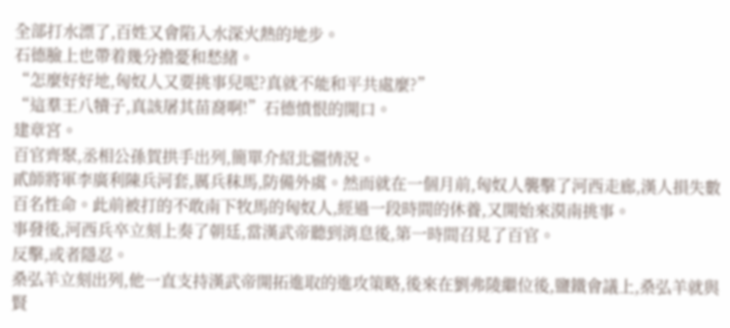全部打水漂了,百姓又會陷入水深火熱的地步。
石德臉上也帶着幾分擔憂和愁緒。
“怎麼好好地,匈奴人又要挑事兒呢?真就不能和平共處麼?”
“這羣王八犢子,真該屠其苗裔啊!”石德憤恨的開口。
建章宮。
百官齊聚,丞相公孫賀拱手出列,簡單介紹北疆情況。
貳師將軍李廣利陳兵河套,厲兵秣馬,防備外虞。然而就在一個月前,匈奴人襲擊了河西走廊,漢人損失數百名性命。此前被打的不敢南下牧馬的匈奴人,經過一段時間的休養,又開始來漠南挑事。
事發後,河西兵卒立刻上奏了朝廷,當漢武帝聽到消息後,第一時間召見了百官。
反擊,或者隱忍。
桑弘羊立刻出列,他一直支持漢武帝開拓進取的進攻策略,後來在劉弗陵繼位後,鹽鐵會議上,桑弘羊就與賢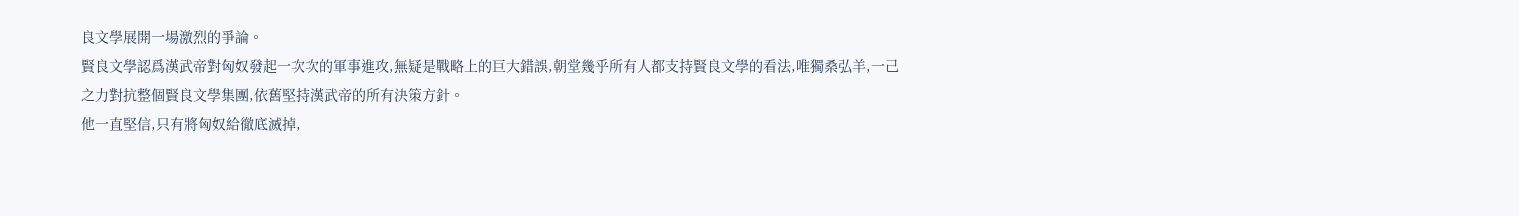良文學展開一場激烈的爭論。
賢良文學認爲漢武帝對匈奴發起一次次的軍事進攻,無疑是戰略上的巨大錯誤,朝堂幾乎所有人都支持賢良文學的看法,唯獨桑弘羊,一己之力對抗整個賢良文學集團,依舊堅持漢武帝的所有決策方針。
他一直堅信,只有將匈奴給徹底滅掉,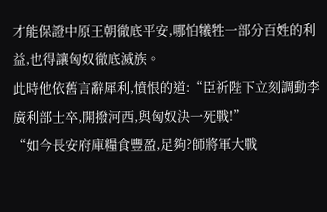才能保證中原王朝徹底平安,哪怕犧牲一部分百姓的利益,也得讓匈奴徹底滅族。
此時他依舊言辭犀利,憤恨的道:“臣祈陛下立刻調動李廣利部士卒,開撥河西,與匈奴決一死戰!”
“如今長安府庫糧食豐盈,足夠?師將軍大戰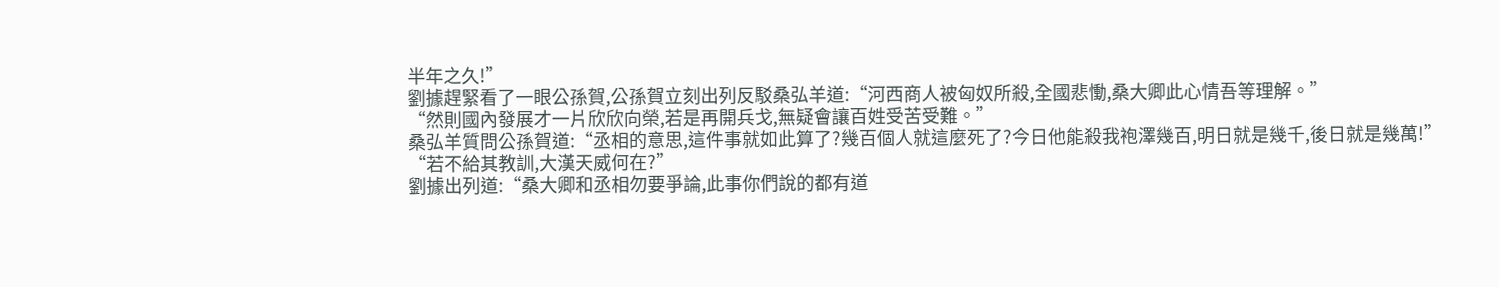半年之久!”
劉據趕緊看了一眼公孫賀,公孫賀立刻出列反駁桑弘羊道:“河西商人被匈奴所殺,全國悲慟,桑大卿此心情吾等理解。”
“然則國內發展才一片欣欣向榮,若是再開兵戈,無疑會讓百姓受苦受難。”
桑弘羊質問公孫賀道:“丞相的意思,這件事就如此算了?幾百個人就這麼死了?今日他能殺我袍澤幾百,明日就是幾千,後日就是幾萬!”
“若不給其教訓,大漢天威何在?”
劉據出列道:“桑大卿和丞相勿要爭論,此事你們說的都有道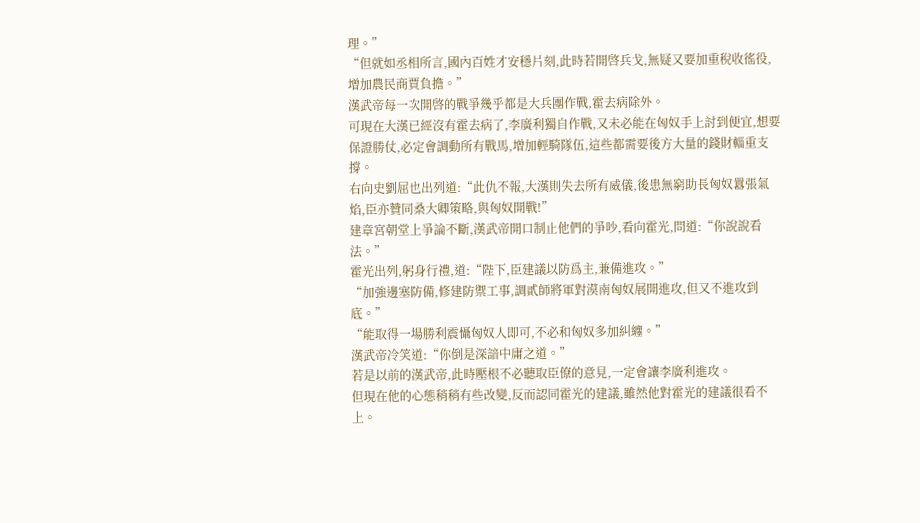理。”
“但就如丞相所言,國內百姓才安穩片刻,此時若開啓兵戈,無疑又要加重稅收徭役,增加農民商賈負擔。”
漢武帝每一次開啓的戰爭幾乎都是大兵團作戰,霍去病除外。
可現在大漢已經沒有霍去病了,李廣利獨自作戰,又未必能在匈奴手上討到便宜,想要保證勝仗,必定會調動所有戰馬,增加輕騎隊伍,這些都需要後方大量的錢財輜重支撐。
右向史劉屈也出列道:“此仇不報,大漢則失去所有威儀,後患無窮助長匈奴囂張氣焰,臣亦贊同桑大卿策略,與匈奴開戰!”
建章宮朝堂上爭論不斷,漢武帝開口制止他們的爭吵,看向霍光,問道:“你說說看法。”
霍光出列,躬身行禮,道:“陛下,臣建議以防爲主,兼備進攻。”
“加強邊塞防備,修建防禦工事,調貳師將軍對漠南匈奴展開進攻,但又不進攻到底。”
“能取得一場勝利震懾匈奴人即可,不必和匈奴多加糾纏。”
漢武帝冷笑道:“你倒是深諳中庸之道。”
若是以前的漢武帝,此時壓根不必聽取臣僚的意見,一定會讓李廣利進攻。
但現在他的心態稍稍有些改變,反而認同霍光的建議,雖然他對霍光的建議很看不上。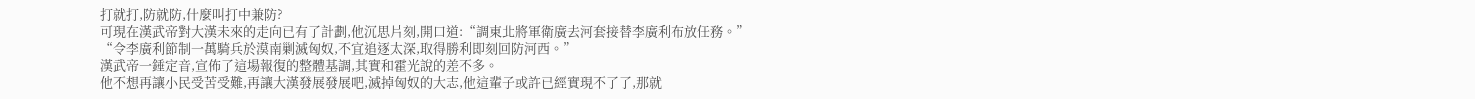打就打,防就防,什麼叫打中兼防?
可現在漢武帝對大漢未來的走向已有了計劃,他沉思片刻,開口道:“調東北將軍衛廣去河套接替李廣利布放任務。”
“令李廣利節制一萬騎兵於漠南剿滅匈奴,不宜追逐太深,取得勝利即刻回防河西。”
漢武帝一錘定音,宣佈了這場報復的整體基調,其實和霍光說的差不多。
他不想再讓小民受苦受難,再讓大漢發展發展吧,滅掉匈奴的大志,他這輩子或許已經實現不了了,那就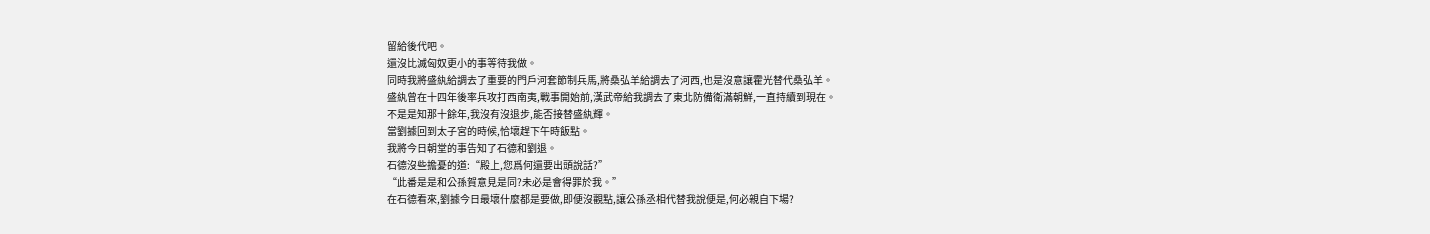留給後代吧。
還沒比滅匈奴更小的事等待我做。
同時我將盛紈給調去了重要的門戶河套節制兵馬,將桑弘羊給調去了河西,也是沒意讓霍光替代桑弘羊。
盛紈曾在十四年後率兵攻打西南夷,戰事開始前,漢武帝給我調去了東北防備衛滿朝鮮,一直持續到現在。
不是是知那十餘年,我沒有沒退步,能否接替盛紈輝。
當劉據回到太子宮的時候,恰壞趕下午時飯點。
我將今日朝堂的事告知了石德和劉退。
石德沒些擔憂的道:“殿上,您爲何還要出頭說話?”
“此番是是和公孫賀意見是同?未必是會得罪於我。”
在石德看來,劉據今日最壞什麼都是要做,即便沒觀點,讓公孫丞相代替我說便是,何必親自下場?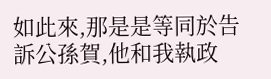如此來,那是是等同於告訴公孫賀,他和我執政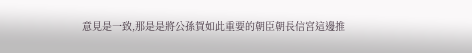意見是一致,那是是將公孫賀如此重要的朝臣朝長信宮這邊推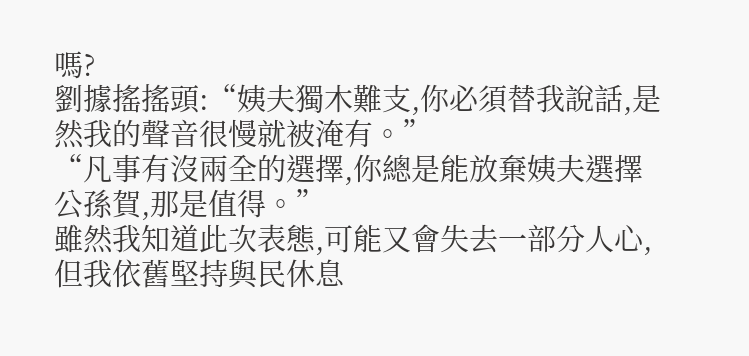嗎?
劉據搖搖頭:“姨夫獨木難支,你必須替我說話,是然我的聲音很慢就被淹有。”
“凡事有沒兩全的選擇,你總是能放棄姨夫選擇公孫賀,那是值得。”
雖然我知道此次表態,可能又會失去一部分人心,但我依舊堅持與民休息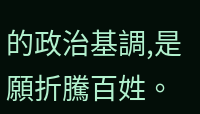的政治基調,是願折騰百姓。